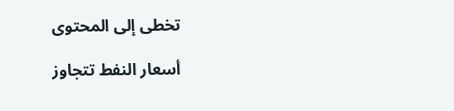تخطى إلى المحتوى

أسعار النفط تتجاوز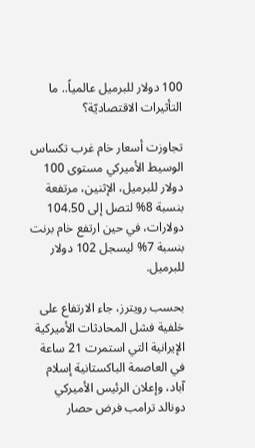100 دولار للبرميل عالمياً.. ما التأثيرات الاقتصاديّة؟

تجاوزت أسعار خام غرب تكساس الوسيط الأميركي مستوى 100 دولار للبرميل، الإثنين، مرتفعة بنسبة 8% لتصل إلى 104.50 دولارات، في حين ارتفع خام برنت بنسبة 7% ليسجل 102 دولار للبرميل.

بحسب رويترز، جاء الارتفاع على خلفية فشل المحادثات الأميركية الإيرانية التي استمرت 21 ساعة في العاصمة الباكستانية إسلام آباد، وإعلان الرئيس الأميركي دونالد ترامب فرض حصار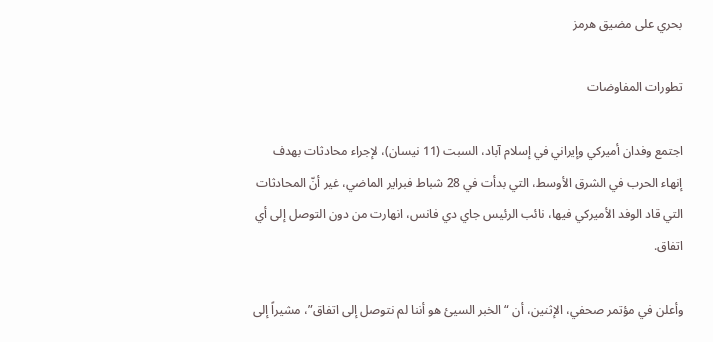بحري على مضيق هرمز

تطورات المفاوضات

اجتمع وفدان أميركي وإيراني في إسلام آباد، السبت (11 نيسان)، لإجراء محادثات بهدف إنهاء الحرب في الشرق الأوسط، التي بدأت في 28 شباط فبراير الماضي، غير أنّ المحادثات التي قاد الوفد الأميركي فيها، نائب الرئيس جاي دي فانس، انهارت من دون التوصل إلى أي اتفاق.

وأعلن في مؤتمر صحفي، الإثنين، أن “الخبر السيئ هو أننا لم نتوصل إلى اتفاق”، مشيراً إلى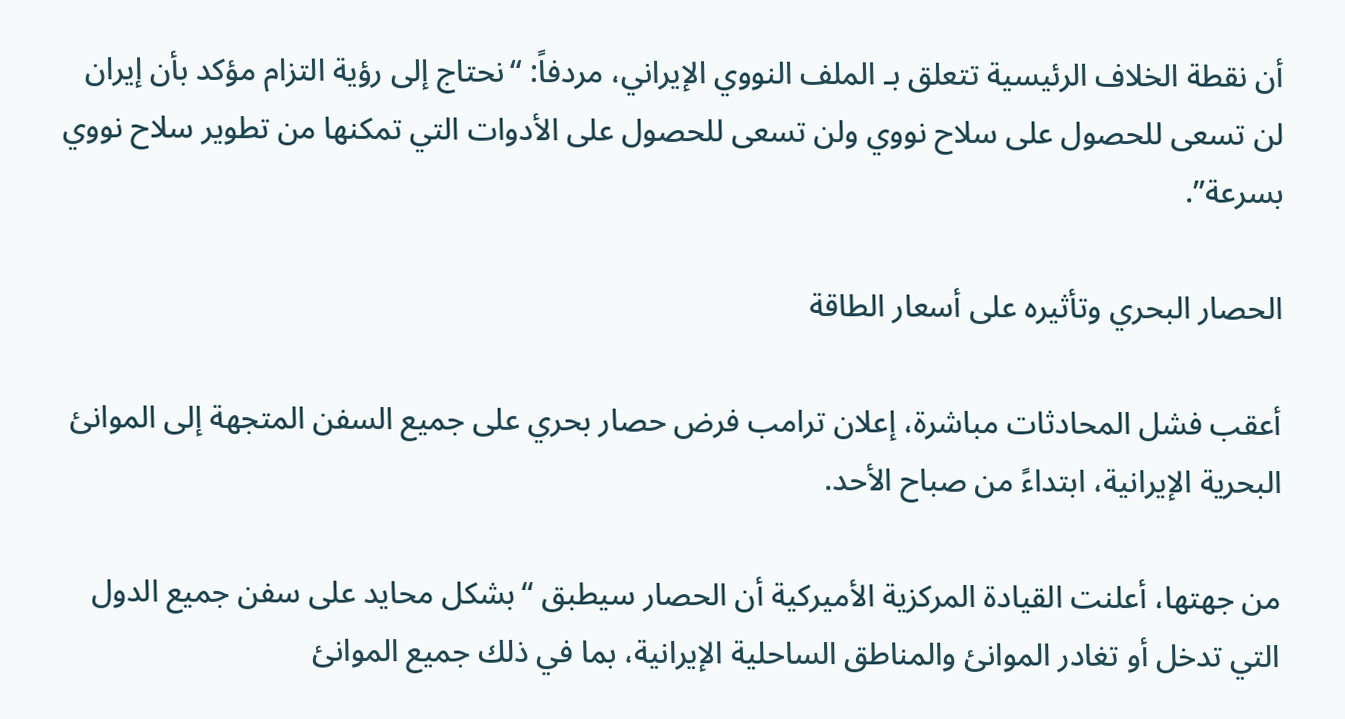أن نقطة الخلاف الرئيسية تتعلق بـ الملف النووي الإيراني، مردفاً: “نحتاج إلى رؤية التزام مؤكد بأن إيران لن تسعى للحصول على سلاح نووي ولن تسعى للحصول على الأدوات التي تمكنها من تطوير سلاح نووي بسرعة”.

الحصار البحري وتأثيره على أسعار الطاقة

أعقب فشل المحادثات مباشرة، إعلان ترامب فرض حصار بحري على جميع السفن المتجهة إلى الموانئ البحرية الإيرانية، ابتداءً من صباح الأحد.

من جهتها، أعلنت القيادة المركزية الأميركية أن الحصار سيطبق “بشكل محايد على سفن جميع الدول التي تدخل أو تغادر الموانئ والمناطق الساحلية الإيرانية، بما في ذلك جميع الموانئ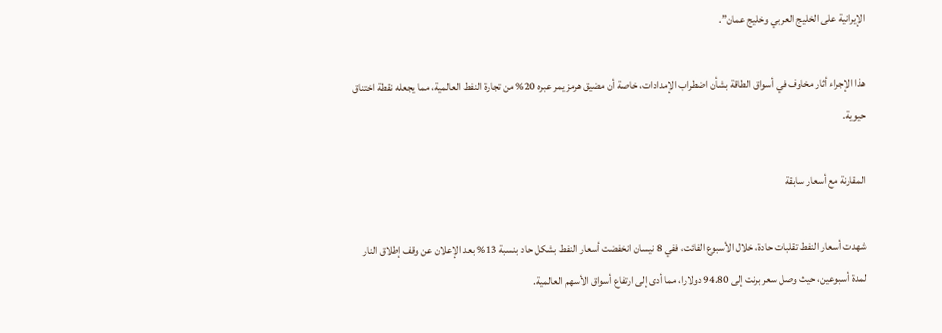الإيرانية على الخليج العربي وخليج عمان”.

هذا الإجراء أثار مخاوف في أسواق الطاقة بشأن اضطراب الإمدادات، خاصة أن مضيق هرمز يمر عبره 20% من تجارة النفط العالمية، مما يجعله نقطة اختناق حيوية.

المقارنة مع أسعار سابقة

شهدت أسعار النفط تقلبات حادة، خلال الأسبوع الفائت، ففي 8 نيسان انخفضت أسعار النفط بشكل حاد بنسبة 13% بعد الإعلان عن وقف إطلاق النار لمدة أسبوعين، حيث وصل سعر برنت إلى 94.80 دولارا، مما أدى إلى ارتفاع أسواق الأسهم العالمية.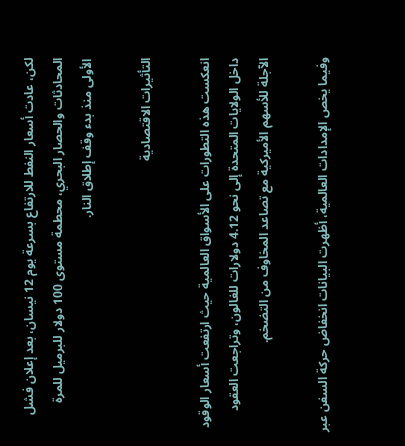لكن، عادت أسعار النفط للارتفاع بسرعة يوم 12 نيسان، بعد إعلان فشل المحادثات والحصار البحري، محطمة مستوى 100 دولار للبرميل للمرة الأولى منذ بدء وقف إطلاق النار.

التأثيرات الاقتصادية

انعكست هذه التطورات على الأسواق العالمية حيث ارتفعت أسعار الوقود داخل الولايات المتحدة إلى نحو 4.12 دولارات للغالون، وتراجعت العقود الآجلة للأسهم الأميركية مع تصاعد المخاوف من التضخم.

وفيما يخص الإمدادات العالمية، أظهرت البيانات انخفاض حركة السفن عبر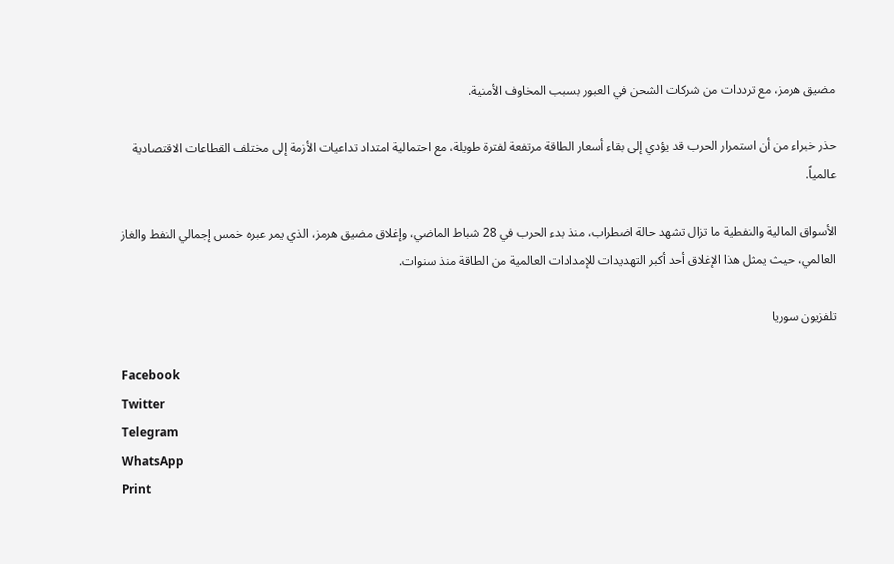مضيق هرمز، مع ترددات من شركات الشحن في العبور بسبب المخاوف الأمنية.

حذر خبراء من أن استمرار الحرب قد يؤدي إلى بقاء أسعار الطاقة مرتفعة لفترة طويلة، مع احتمالية امتداد تداعيات الأزمة إلى مختلف القطاعات الاقتصادية عالمياً.

الأسواق المالية والنفطية ما تزال تشهد حالة اضطراب، منذ بدء الحرب في 28 شباط الماضي، وإغلاق مضيق هرمز، الذي يمر عبره خمس إجمالي النفط والغاز العالمي، حيث يمثل هذا الإغلاق أحد أكبر التهديدات للإمدادات العالمية من الطاقة منذ سنوات.

تلفزيون سوريا

Facebook
Twitter
Telegram
WhatsApp
Print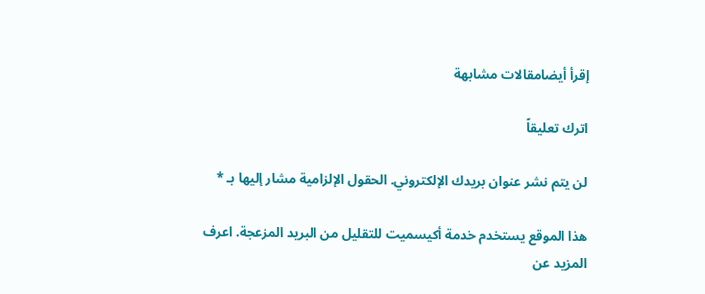إقرأ أيضامقالات مشابهة

اترك تعليقاً

لن يتم نشر عنوان بريدك الإلكتروني. الحقول الإلزامية مشار إليها بـ *

هذا الموقع يستخدم خدمة أكيسميت للتقليل من البريد المزعجة. اعرف المزيد عن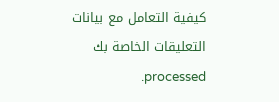كيفية التعامل مع بيانات التعليقات الخاصة بك processed.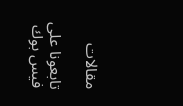مقالات

تابعونا على فيس بوك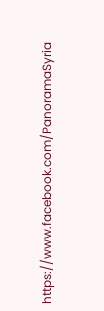https://www.facebook.com/PanoramaSyria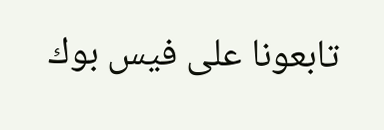تابعونا على فيس بوك